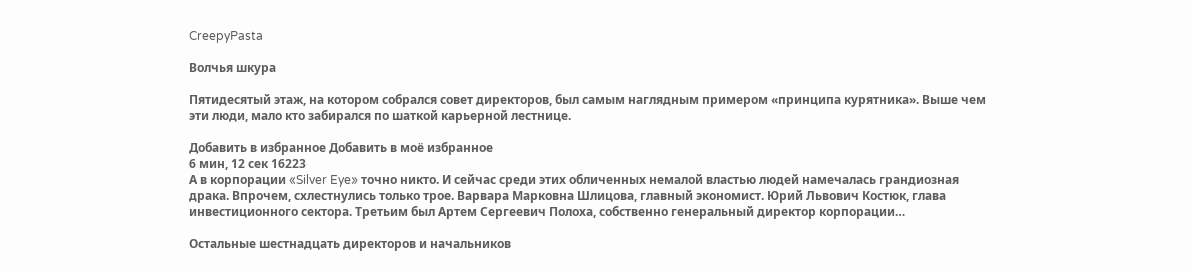CreepyPasta

Волчья шкура

Пятидесятый этаж, на котором собрался совет директоров, был самым наглядным примером «принципа курятника». Выше чем эти люди, мало кто забирался по шаткой карьерной лестнице.

Добавить в избранное Добавить в моё избранное
6 мин, 12 сек 16223
А в корпорации «Silver Eye» точно никто. И сейчас среди этих обличенных немалой властью людей намечалась грандиозная драка. Впрочем, схлестнулись только трое. Варвара Марковна Шлицова, главный экономист. Юрий Львович Костюк, глава инвестиционного сектора. Третьим был Артем Сергеевич Полоха, собственно генеральный директор корпорации…

Остальные шестнадцать директоров и начальников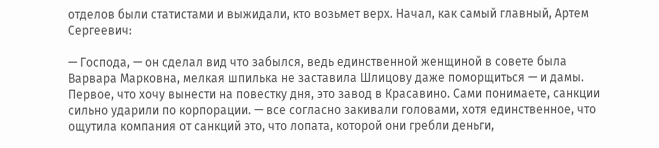отделов были статистами и выжидали, кто возьмет верх. Начал, как самый главный, Артем Сергеевич:

— Господа, — он сделал вид что забылся, ведь единственной женщиной в совете была Варвара Марковна, мелкая шпилька не заставила Шлицову даже поморщиться — и дамы. Первое, что хочу вынести на повестку дня, это завод в Красавино. Сами понимаете, санкции сильно ударили по корпорации. — все согласно закивали головами, хотя единственное, что ощутила компания от санкций это, что лопата, которой они гребли деньги,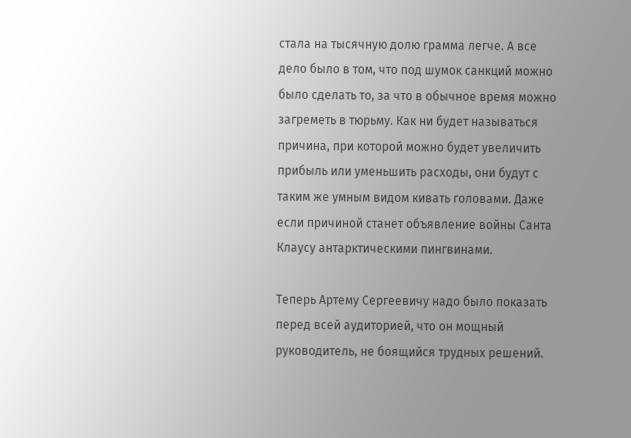стала на тысячную долю грамма легче. А все дело было в том, что под шумок санкций можно было сделать то, за что в обычное время можно загреметь в тюрьму. Как ни будет называться причина, при которой можно будет увеличить прибыль или уменьшить расходы, они будут с таким же умным видом кивать головами. Даже если причиной станет объявление войны Санта Клаусу антарктическими пингвинами.

Теперь Артему Сергеевичу надо было показать перед всей аудиторией, что он мощный руководитель, не боящийся трудных решений.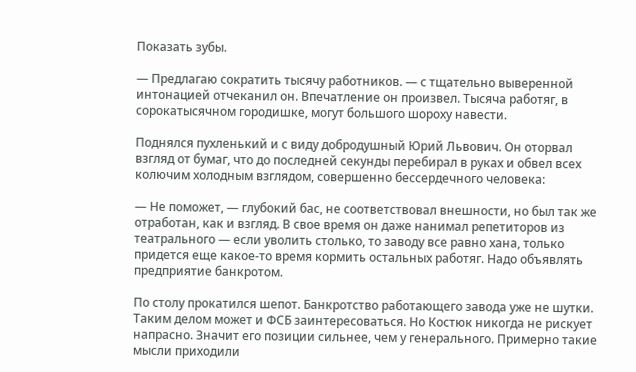Показать зубы.

— Предлагаю сократить тысячу работников. — с тщательно выверенной интонацией отчеканил он. Впечатление он произвел. Тысяча работяг, в сорокатысячном городишке, могут большого шороху навести.

Поднялся пухленький и с виду добродушный Юрий Львович. Он оторвал взгляд от бумаг, что до последней секунды перебирал в руках и обвел всех колючим холодным взглядом, совершенно бессердечного человека:

— Не поможет, — глубокий бас, не соответствовал внешности, но был так же отработан, как и взгляд. В свое время он даже нанимал репетиторов из театрального — если уволить столько, то заводу все равно хана, только придется еще какое-то время кормить остальных работяг. Надо объявлять предприятие банкротом.

По столу прокатился шепот. Банкротство работающего завода уже не шутки. Таким делом может и ФСБ заинтересоваться. Но Костюк никогда не рискует напрасно. Значит его позиции сильнее, чем у генерального. Примерно такие мысли приходили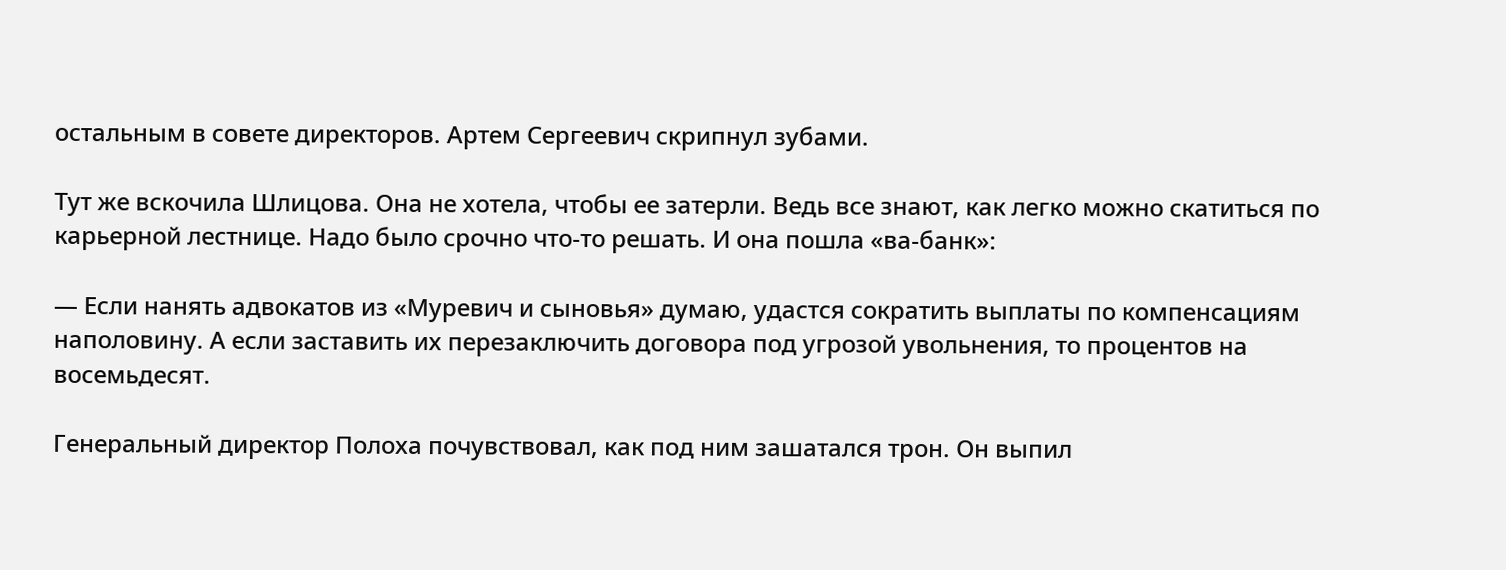остальным в совете директоров. Артем Сергеевич скрипнул зубами.

Тут же вскочила Шлицова. Она не хотела, чтобы ее затерли. Ведь все знают, как легко можно скатиться по карьерной лестнице. Надо было срочно что-то решать. И она пошла «ва-банк»:

— Если нанять адвокатов из «Муревич и сыновья» думаю, удастся сократить выплаты по компенсациям наполовину. А если заставить их перезаключить договора под угрозой увольнения, то процентов на восемьдесят.

Генеральный директор Полоха почувствовал, как под ним зашатался трон. Он выпил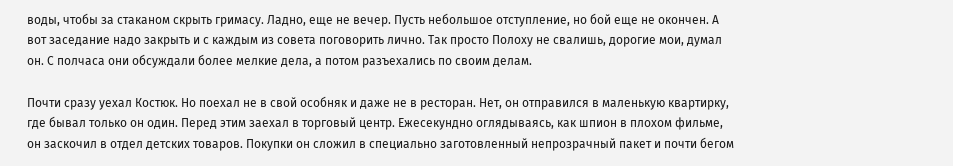воды, чтобы за стаканом скрыть гримасу. Ладно, еще не вечер. Пусть небольшое отступление, но бой еще не окончен. А вот заседание надо закрыть и с каждым из совета поговорить лично. Так просто Полоху не свалишь, дорогие мои, думал он. С полчаса они обсуждали более мелкие дела, а потом разъехались по своим делам.

Почти сразу уехал Костюк. Но поехал не в свой особняк и даже не в ресторан. Нет, он отправился в маленькую квартирку, где бывал только он один. Перед этим заехал в торговый центр. Ежесекундно оглядываясь, как шпион в плохом фильме, он заскочил в отдел детских товаров. Покупки он сложил в специально заготовленный непрозрачный пакет и почти бегом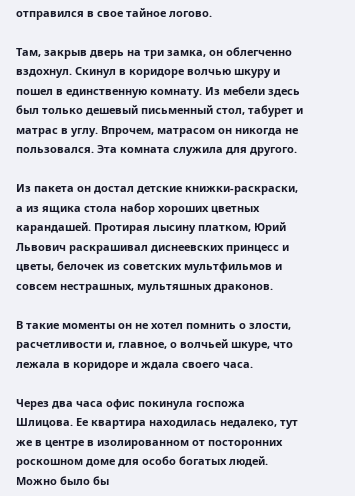отправился в свое тайное логово.

Там, закрыв дверь на три замка, он облегченно вздохнул. Скинул в коридоре волчью шкуру и пошел в единственную комнату. Из мебели здесь был только дешевый письменный стол, табурет и матрас в углу. Впрочем, матрасом он никогда не пользовался. Эта комната служила для другого.

Из пакета он достал детские книжки-раскраски, а из ящика стола набор хороших цветных карандашей. Протирая лысину платком, Юрий Львович раскрашивал диснеевских принцесс и цветы, белочек из советских мультфильмов и совсем нестрашных, мультяшных драконов.

В такие моменты он не хотел помнить о злости, расчетливости и, главное, о волчьей шкуре, что лежала в коридоре и ждала своего часа.

Через два часа офис покинула госпожа Шлицова. Ее квартира находилась недалеко, тут же в центре в изолированном от посторонних роскошном доме для особо богатых людей. Можно было бы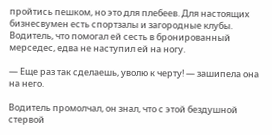пройтись пешком, но это для плебеев. Для настоящих бизнесвумен есть спортзалы и загородные клубы. Водитель, что помогал ей сесть в бронированный мерседес, едва не наступил ей на ногу.

— Еще раз так сделаешь, уволю к черту! — зашипела она на него.

Водитель промолчал, он знал, что с этой бездушной стервой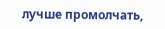лучше промолчать,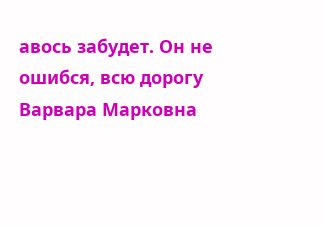авось забудет. Он не ошибся, всю дорогу Варвара Марковна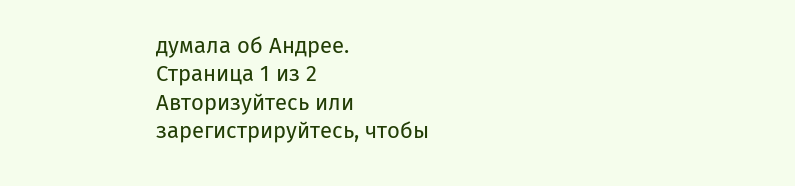думала об Андрее.
Страница 1 из 2
Авторизуйтесь или зарегистрируйтесь, чтобы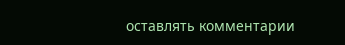оставлять комментарии